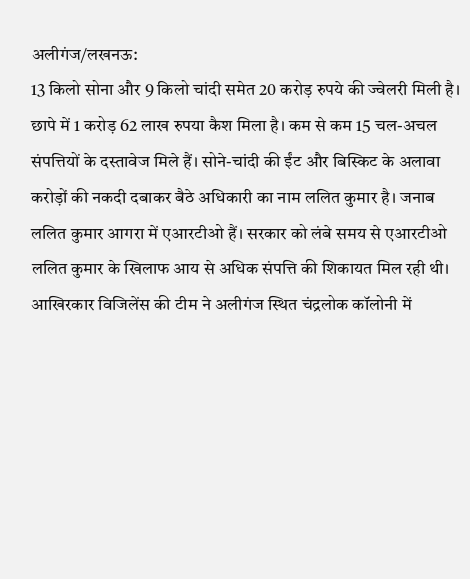अलीगंज/लखनऊ:
13 किलो सोना और 9 किलो चांदी समेत 20 करोड़ रुपये की ज्वेलरी मिली है। छापे में 1 करोड़ 62 लाख रुपया कैश मिला है। कम से कम 15 चल-अचल संपत्तियों के दस्तावेज मिले हैं। सोने-चांदी की ईंट और बिस्किट के अलावा करोड़ों की नकदी दबाकर बैठे अधिकारी का नाम ललित कुमार है। जनाब ललित कुमार आगरा में एआरटीओ हैं। सरकार को लंबे समय से एआरटीओ ललित कुमार के खिलाफ आय से अधिक संपत्ति की शिकायत मिल रही थी। आखिरकार विजिलेंस की टीम ने अलीगंज स्थित चंद्रलोक कॉलोनी में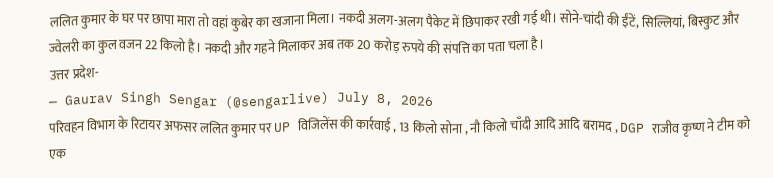ललित कुमार के घर पर छापा मारा तो वहां कुबेर का खजाना मिला। नकदी अलग-अलग पैकेट में छिपाकर रखी गई थी। सोने-चांदी की ईंटें, सिल्लियां, बिस्कुट और ज्वेलरी का कुल वजन 22 किलो है। नकदी और गहने मिलाकर अब तक 20 करोड़ रुपये की संपत्ति का पता चला है।
उत्तर प्रदेश-
— Gaurav Singh Sengar (@sengarlive) July 8, 2026
परिवहन विभाग के रिटायर अफसर ललित कुमार पर UP विजिलेंस की कार्रवाई , 13 किलो सोना , नौ किलो चाँदी आदि आदि बरामद , DGP राजीव कृष्ण ने टीम को एक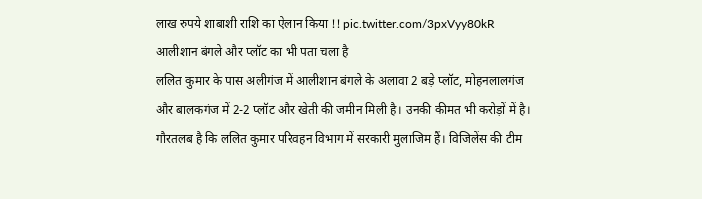लाख रुपये शाबाशी राशि का ऐलान किया !! pic.twitter.com/3pxVyy80kR
आलीशान बंगले और प्लॉट का भी पता चला है
ललित कुमार के पास अलीगंज में आलीशान बंगले के अलावा 2 बड़े प्लॉट, मोहनलालगंज और बालकगंज में 2-2 प्लॉट और खेती की जमीन मिली है। उनकी कीमत भी करोड़ों में है। गौरतलब है कि ललित कुमार परिवहन विभाग में सरकारी मुलाजिम हैं। विजिलेंस की टीम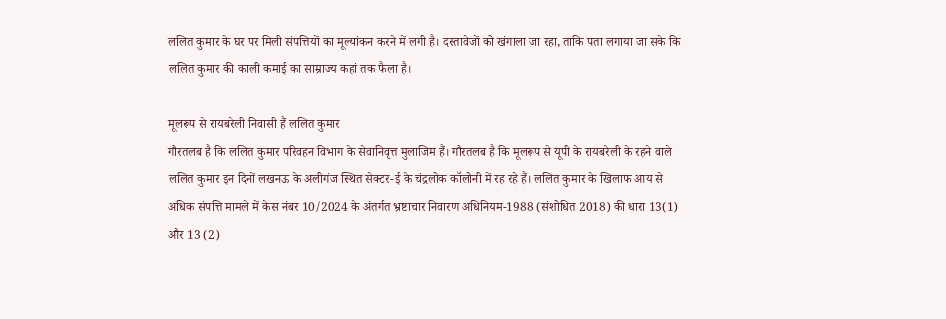ललित कुमार के घर पर मिली संपत्तियों का मूल्यांकन करने में लगी है। दस्तावेजों को खंगाला जा रहा, ताकि पता लगाया जा सके कि ललित कुमार की काली कमाई का साम्राज्य कहां तक फैला है।

मूलरूप से रायबरेली निवासी हैं ललित कुमार
गौरतलब है कि ललित कुमार परिवहन विभाग के सेवानिवृत्त मुलाजिम हैं। गौरतलब है कि मूलरूप से यूपी के रायबरेली के रहने वाले ललित कुमार इन दिनों लखनऊ के अलीगंज स्थित सेक्टर-ई के चंद्रलोक कॉलोनी में रह रहे हैं। ललित कुमार के खिलाफ आय से अधिक संपत्ति मामले में केस नंबर 10/2024 के अंतर्गत भ्रष्टाचार निवारण अधिनियम-1988 (संशोधित 2018) की धारा 13(1) और 13 (2)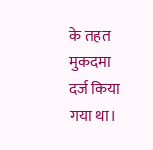के तहत मुकदमा दर्ज किया गया था।